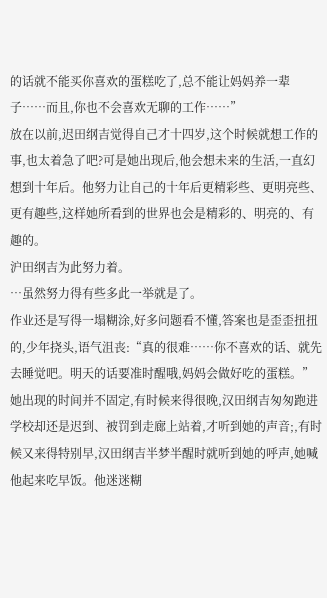的话就不能买你喜欢的蛋糕吃了,总不能让妈妈养一辈子……而且,你也不会喜欢无聊的工作……”
放在以前,迟田纲吉觉得自己才十四岁,这个时候就想工作的事,也太着急了吧?可是她出现后,他会想未来的生活,一直幻想到十年后。他努力让自己的十年后更精彩些、更明亮些、更有趣些,这样她所看到的世界也会是精彩的、明亮的、有趣的。
沪田纲吉为此努力着。
…虽然努力得有些多此一举就是了。
作业还是写得一塌糊涂,好多问题看不懂,答案也是歪歪扭扭的,少年挠头,语气沮丧:“真的很难……你不喜欢的话、就先去睡觉吧。明天的话要准时醒哦,妈妈会做好吃的蛋糕。”
她出现的时间并不固定,有时候来得很晚,汉田纲吉匆匆跑进学校却还是迟到、被罚到走廊上站着,才听到她的声音;,有时候又来得特别早,汉田纲吉半梦半醒时就听到她的呼声,她喊他起来吃早饭。他迷迷糊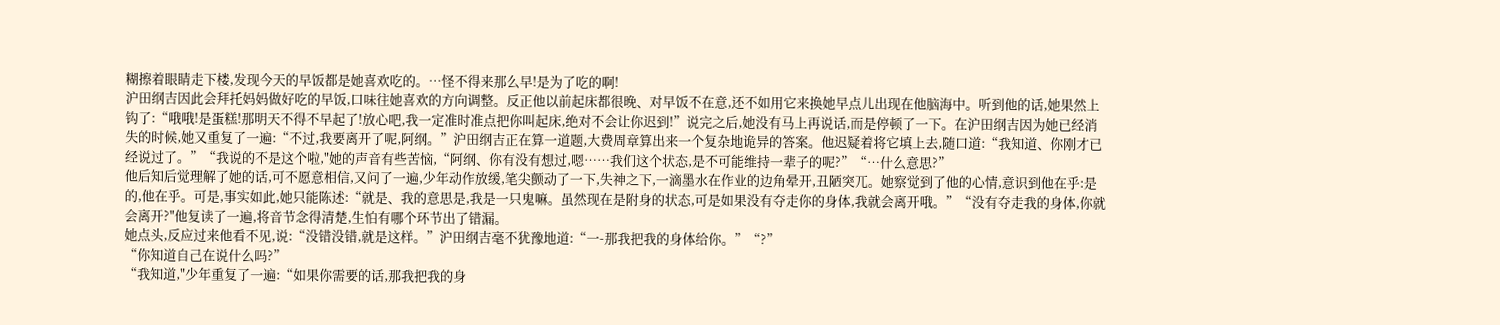糊擦着眼睛走下楼,发现今天的早饭都是她喜欢吃的。…怪不得来那么早!是为了吃的啊!
沪田纲吉因此会拜托妈妈做好吃的早饭,口味往她喜欢的方向调整。反正他以前起床都很晚、对早饭不在意,还不如用它来换她早点儿出现在他脑海中。听到他的话,她果然上钩了:“哦哦!是蛋糕!那明天不得不早起了!放心吧,我一定准时准点把你叫起床,绝对不会让你迟到!”说完之后,她没有马上再说话,而是停顿了一下。在沪田纲吉因为她已经消失的时候,她又重复了一遍:“不过,我要离开了呢,阿纲。”沪田纲吉正在算一道题,大费周章算出来一个复杂地诡异的答案。他迟疑着将它填上去,随口道:“我知道、你刚才已经说过了。”“我说的不是这个啦,"她的声音有些苦恼,“阿纲、你有没有想过,嗯……我们这个状态,是不可能维持一辈子的呢?”“…什么意思?”
他后知后觉理解了她的话,可不愿意相信,又问了一遍,少年动作放缓,笔尖颤动了一下,失神之下,一滴墨水在作业的边角晕开,丑陋突兀。她察觉到了他的心情,意识到他在乎:是的,他在乎。可是,事实如此,她只能陈述:“就是、我的意思是,我是一只鬼嘛。虽然现在是附身的状态,可是如果没有夺走你的身体,我就会离开哦。”“没有夺走我的身体,你就会离开?"他复读了一遍,将音节念得清楚,生怕有哪个环节出了错漏。
她点头,反应过来他看不见,说:“没错没错,就是这样。”沪田纲吉毫不犹豫地道:“一-那我把我的身体给你。”“?”
“你知道自己在说什么吗?”
“我知道,"少年重复了一遍:“如果你需要的话,那我把我的身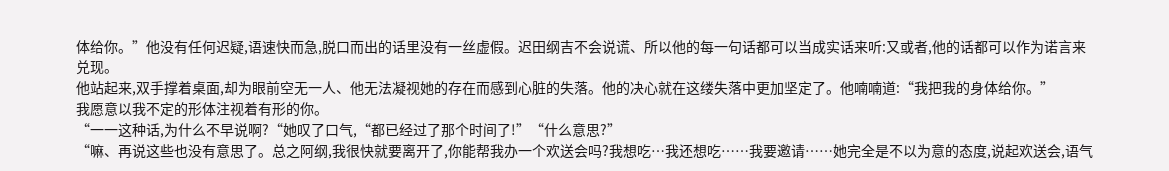体给你。”他没有任何迟疑,语速快而急,脱口而出的话里没有一丝虚假。迟田纲吉不会说谎、所以他的每一句话都可以当成实话来听:又或者,他的话都可以作为诺言来兑现。
他站起来,双手撑着桌面,却为眼前空无一人、他无法凝视她的存在而感到心脏的失落。他的决心就在这缕失落中更加坚定了。他喃喃道:“我把我的身体给你。”
我愿意以我不定的形体注视着有形的你。
“一一这种话,为什么不早说啊?“她叹了口气,“都已经过了那个时间了!”“什么意思?”
“嘛、再说这些也没有意思了。总之阿纲,我很快就要离开了,你能帮我办一个欢送会吗?我想吃…我还想吃……我要邀请……她完全是不以为意的态度,说起欢送会,语气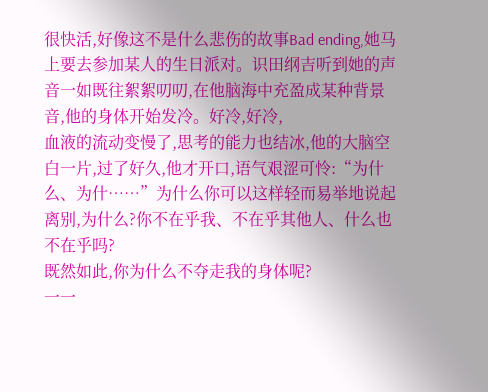很快活,好像这不是什么悲伤的故事Bad ending,她马上要去参加某人的生日派对。识田纲吉听到她的声音一如既往絮絮叨叨,在他脑海中充盈成某种背景音,他的身体开始发冷。好冷,好冷,
血液的流动变慢了,思考的能力也结冰,他的大脑空白一片,过了好久,他才开口,语气艰涩可怜:“为什么、为什……”为什么你可以这样轻而易举地说起离别,为什么?你不在乎我、不在乎其他人、什么也不在乎吗?
既然如此,你为什么不夺走我的身体呢?
一一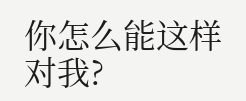你怎么能这样对我?